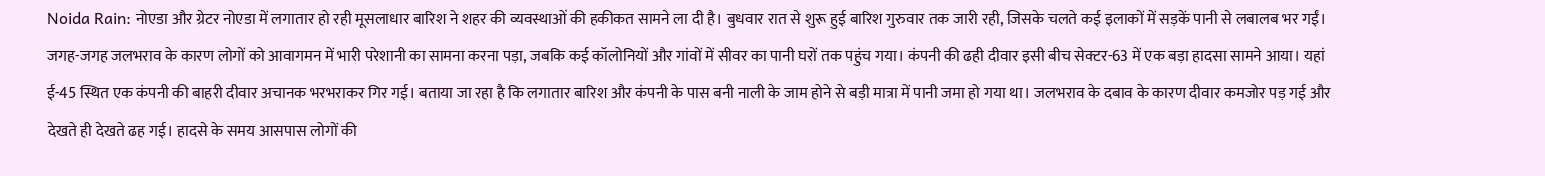Noida Rain: नोएडा और ग्रेटर नोएडा में लगातार हो रही मूसलाधार बारिश ने शहर की व्यवस्थाओं की हकीकत सामने ला दी है। बुधवार रात से शुरू हुई बारिश गुरुवार तक जारी रही, जिसके चलते कई इलाकों में सड़कें पानी से लबालब भर गईं। जगह-जगह जलभराव के कारण लोगों को आवागमन में भारी परेशानी का सामना करना पड़ा, जबकि कई कॉलोनियों और गांवों में सीवर का पानी घरों तक पहुंच गया। कंपनी की ढही दीवार इसी बीच सेक्टर-63 में एक बड़ा हादसा सामने आया। यहां ई-45 स्थित एक कंपनी की बाहरी दीवार अचानक भरभराकर गिर गई। बताया जा रहा है कि लगातार बारिश और कंपनी के पास बनी नाली के जाम होने से बड़ी मात्रा में पानी जमा हो गया था। जलभराव के दबाव के कारण दीवार कमजोर पड़ गई और देखते ही देखते ढह गई। हादसे के समय आसपास लोगों की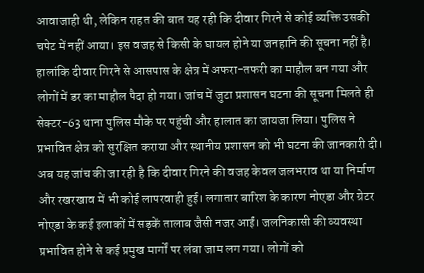आवाजाही थी, लेकिन राहत की बात यह रही कि दीवार गिरने से कोई व्यक्ति उसकी चपेट में नहीं आया। इस वजह से किसी के घायल होने या जनहानि की सूचना नहीं है। हालांकि दीवार गिरने से आसपास के क्षेत्र में अफरा-तफरी का माहौल बन गया और लोगों में डर का माहौल पैदा हो गया। जांच में जुटा प्रशासन घटना की सूचना मिलते ही सेक्टर-63 थाना पुलिस मौके पर पहुंची और हालात का जायजा लिया। पुलिस ने प्रभावित क्षेत्र को सुरक्षित कराया और स्थानीय प्रशासन को भी घटना की जानकारी दी। अब यह जांच की जा रही है कि दीवार गिरने की वजह केवल जलभराव था या निर्माण और रखरखाव में भी कोई लापरवाही हुई। लगातार बारिश के कारण नोएडा और ग्रेटर नोएडा के कई इलाकों में सड़कें तालाब जैसी नजर आईं। जलनिकासी की व्यवस्था प्रभावित होने से कई प्रमुख मार्गों पर लंबा जाम लग गया। लोगों को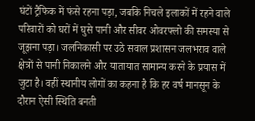घंटों ट्रैफिक में फंसे रहना पड़ा, जबकि निचले इलाकों में रहने वाले परिवारों को घरों में घुसे पानी और सीवर ओवरफ्लो की समस्या से जूझना पड़ा। जलनिकासी पर उठे सवाल प्रशासन जलभराव वाले क्षेत्रों से पानी निकालने और यातायात सामान्य करने के प्रयास में जुटा है। वहीं स्थानीय लोगों का कहना है कि हर वर्ष मानसून के दौरान ऐसी स्थिति बनती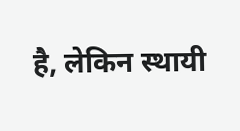है, लेकिन स्थायी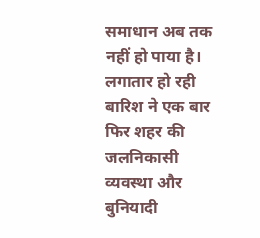समाधान अब तक नहीं हो पाया है। लगातार हो रही बारिश ने एक बार फिर शहर की जलनिकासी व्यवस्था और बुनियादी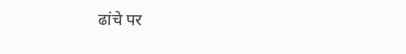ढांचे पर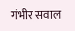गंभीर सवाल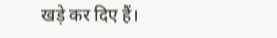खड़े कर दिए हैं।